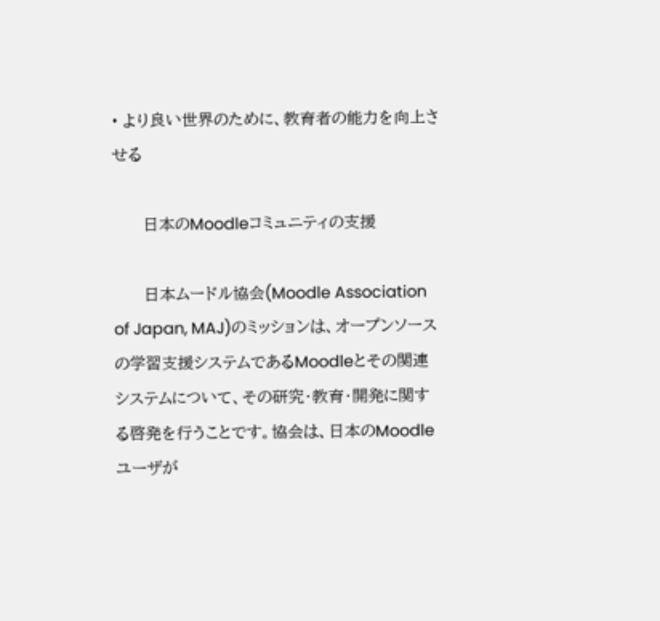• より良い世界のために、教育者の能力を向上させる

      日本のMoodleコミュニティの支援

      日本ムードル協会(Moodle Association of Japan, MAJ)のミッションは、オープンソースの学習支援システムであるMoodleとその関連システムについて、その研究・教育・開発に関する啓発を行うことです。協会は、日本のMoodleユーザが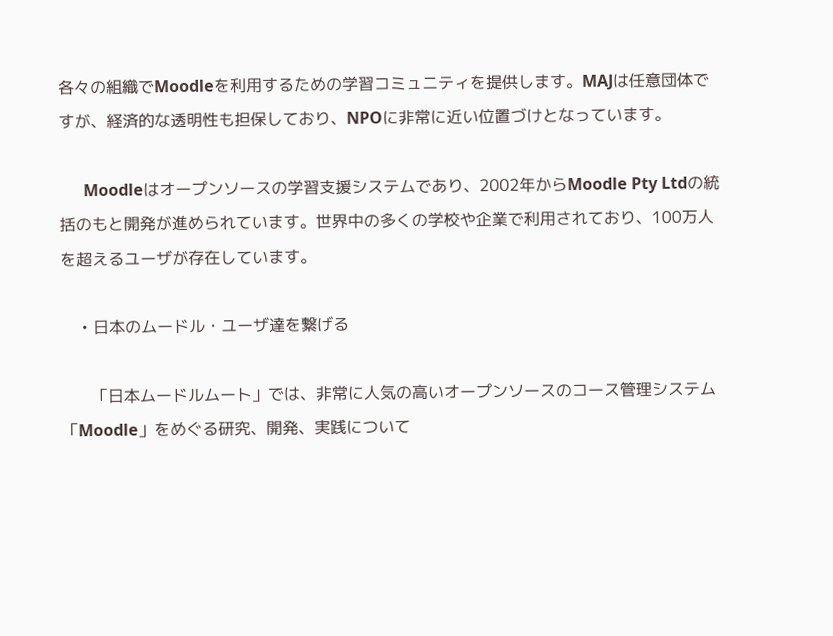各々の組織でMoodleを利用するための学習コミュニティを提供します。MAJは任意団体ですが、経済的な透明性も担保しており、NPOに非常に近い位置づけとなっています。

      Moodleはオープンソースの学習支援システムであり、2002年からMoodle Pty Ltdの統括のもと開発が進められています。世界中の多くの学校や企業で利用されており、100万人を超えるユーザが存在しています。

    • 日本のムードル・ユーザ達を繋げる

      「日本ムードルムート」では、非常に人気の高いオープンソースのコース管理システム「Moodle」をめぐる研究、開発、実践について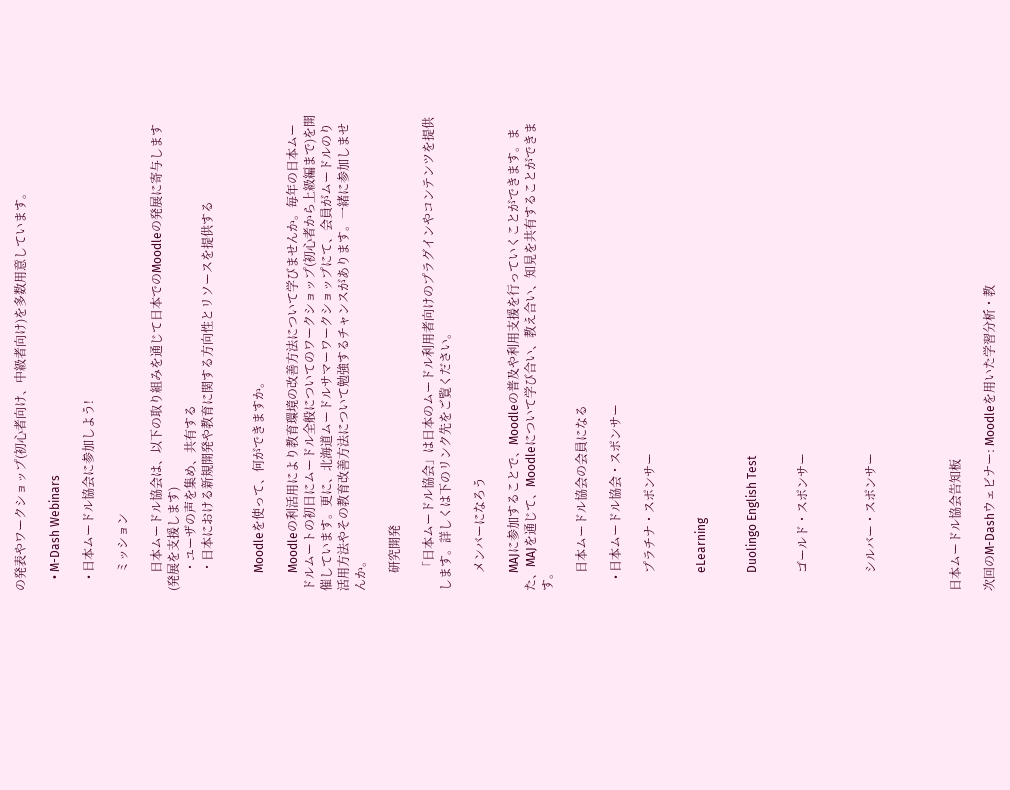の発表やワークショップ(初心者向け、中級者向け)を多数用意しています。

    • M-Dash Webinars

    • 日本ムードル協会に参加しよう!

      ミッション

      日本ムードル協会は、以下の取り組みを通じて日本でのMoodleの発展に寄与します(発展を支援します)
      ・ユーザの声を集め、共有する
      ・日本における新規開発や教育に関する方向性とリソースを提供する


      Moodleを使って、何ができますか。

      Moodleの利活用により教育環境の改善方法について学びませんか。毎年の日本ムードルムートの初日にムードル全般についてのワークショップ(初心者から上級編まで)を開催しています。更に、北海道ムードルサマーワークショップにて、会員がムードルのり活用方法やその教育改善方法について勉強するチャンスがあります。一緒に参加しませんか。

      研究開発

      「日本ムードル協会」は日本のムードル利用者向けのプラグインやコンテンツを提供します。詳しくは下のリンク先をご覧ください。

      メンバーになろう

      MAJに参加することで、Moodleの普及や利用支援を行っていくことができます。また、MAJを通じて、Moodleについて学び合い、教え合い、知見を共有することができます。

      日本ムードル協会の会員になる

    • 日本ムードル協会・スポンサー

      プラチナ・スポンサー


      eLearning


      Duolingo English Test


      ゴールド・スポンサー



      シルバー・スポンサー




日本ムードル協会告知板

次回のM-Dashウェビナー: Moodleを用いた学習分析・教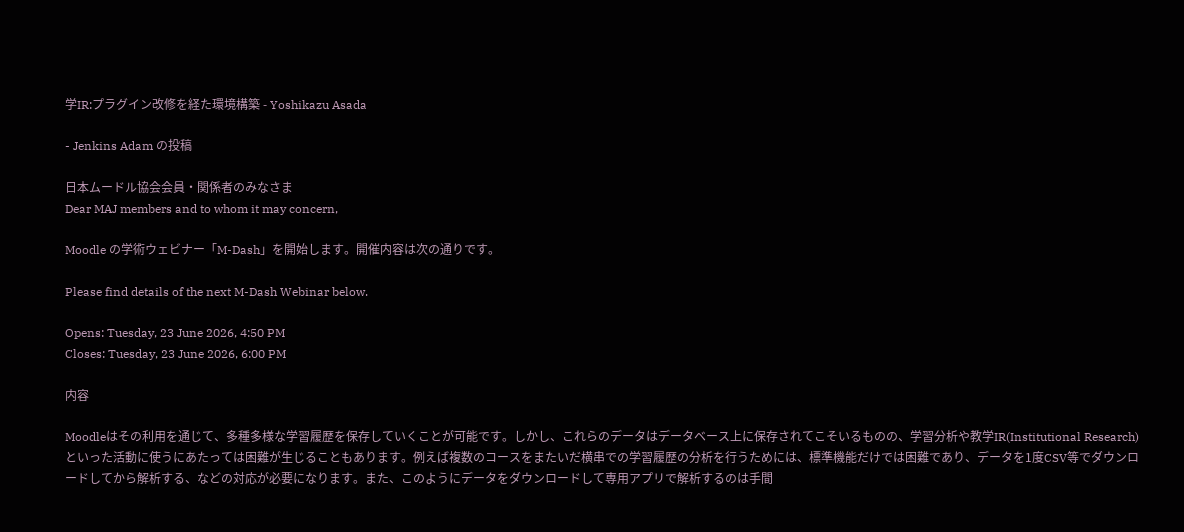学IR:プラグイン改修を経た環境構築 - Yoshikazu Asada

- Jenkins Adam の投稿

日本ムードル協会会員・関係者のみなさま
Dear MAJ members and to whom it may concern,

Moodle の学術ウェビナー「M-Dash」を開始します。開催内容は次の通りです。

Please find details of the next M-Dash Webinar below.

Opens: Tuesday, 23 June 2026, 4:50 PM
Closes: Tuesday, 23 June 2026, 6:00 PM

内容

Moodleはその利用を通じて、多種多様な学習履歴を保存していくことが可能です。しかし、これらのデータはデータベース上に保存されてこそいるものの、学習分析や教学IR(Institutional Research)といった活動に使うにあたっては困難が生じることもあります。例えば複数のコースをまたいだ横串での学習履歴の分析を行うためには、標準機能だけでは困難であり、データを1度CSV等でダウンロードしてから解析する、などの対応が必要になります。また、このようにデータをダウンロードして専用アプリで解析するのは手間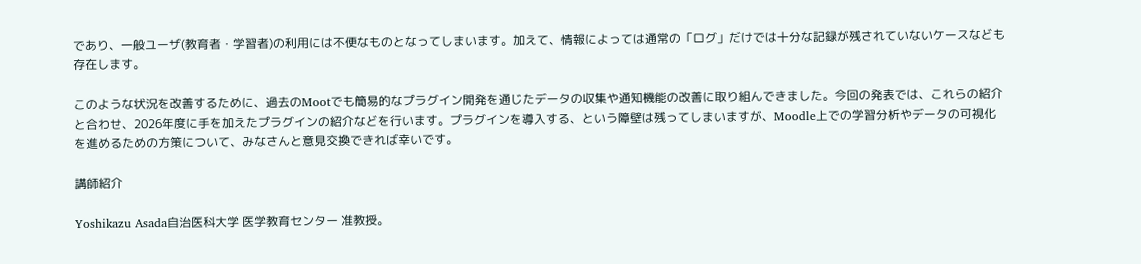であり、一般ユーザ(教育者・学習者)の利用には不便なものとなってしまいます。加えて、情報によっては通常の「ログ」だけでは十分な記録が残されていないケースなども存在します。

このような状況を改善するために、過去のMootでも簡易的なプラグイン開発を通じたデータの収集や通知機能の改善に取り組んできました。今回の発表では、これらの紹介と合わせ、2026年度に手を加えたプラグインの紹介などを行います。プラグインを導入する、という障壁は残ってしまいますが、Moodle上での学習分析やデータの可視化を進めるための方策について、みなさんと意見交換できれば幸いです。

講師紹介

Yoshikazu Asada自治医科大学 医学教育センター 准教授。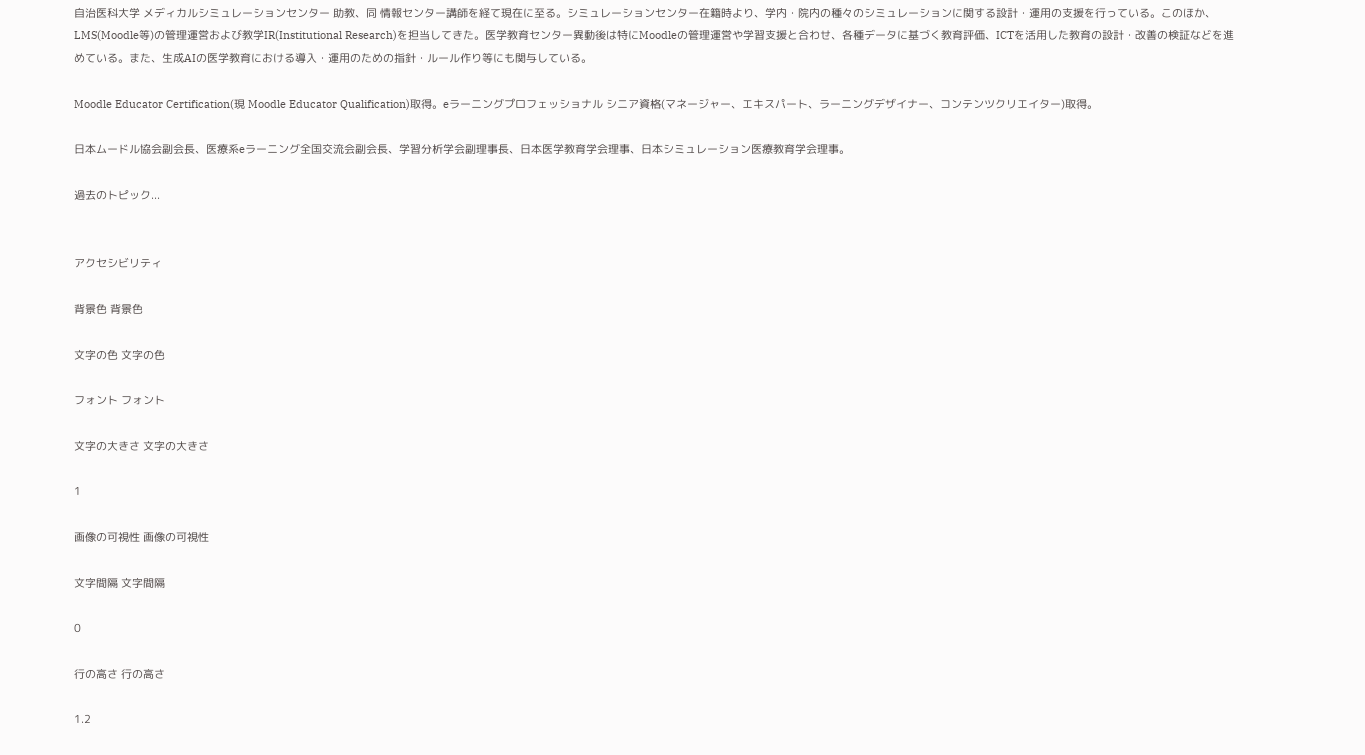自治医科大学 メディカルシミュレーションセンター 助教、同 情報センター講師を経て現在に至る。シミュレーションセンター在籍時より、学内・院内の種々のシミュレーションに関する設計・運用の支援を行っている。このほか、LMS(Moodle等)の管理運営および教学IR(Institutional Research)を担当してきた。医学教育センター異動後は特にMoodleの管理運営や学習支援と合わせ、各種データに基づく教育評価、ICTを活用した教育の設計・改善の検証などを進めている。また、生成AIの医学教育における導入・運用のための指針・ルール作り等にも関与している。

Moodle Educator Certification(現 Moodle Educator Qualification)取得。eラーニングプロフェッショナル シニア資格(マネージャー、エキスパート、ラーニングデザイナー、コンテンツクリエイター)取得。

日本ムードル協会副会長、医療系eラーニング全国交流会副会長、学習分析学会副理事長、日本医学教育学会理事、日本シミュレーション医療教育学会理事。

過去のトピック...


アクセシビリティ

背景色 背景色

文字の色 文字の色

フォント フォント

文字の大きさ 文字の大きさ

1

画像の可視性 画像の可視性

文字間隔 文字間隔

0

行の高さ 行の高さ

1.2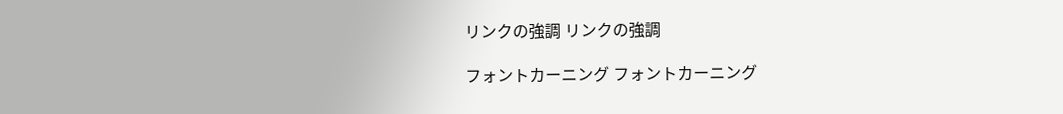リンクの強調 リンクの強調

フォントカーニング フォントカーニング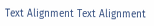Text Alignment Text Alignment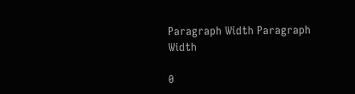Paragraph Width Paragraph Width

0